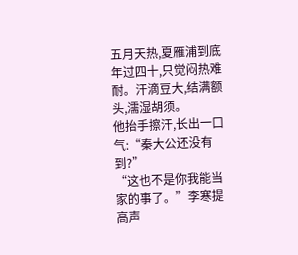五月天热,夏雁浦到底年过四十,只觉闷热难耐。汗滴豆大,结满额头,濡湿胡须。
他抬手擦汗,长出一口气:“秦大公还没有到?”
“这也不是你我能当家的事了。”李寒提高声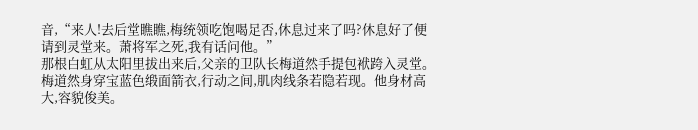音,“来人!去后堂瞧瞧,梅统领吃饱喝足否,休息过来了吗?休息好了便请到灵堂来。萧将军之死,我有话问他。”
那根白虹从太阳里拔出来后,父亲的卫队长梅道然手提包袱跨入灵堂。
梅道然身穿宝蓝色缎面箭衣,行动之间,肌肉线条若隐若现。他身材高大,容貌俊美。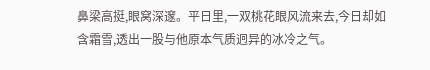鼻梁高挺,眼窝深邃。平日里,一双桃花眼风流来去,今日却如含霜雪,透出一股与他原本气质迥异的冰冷之气。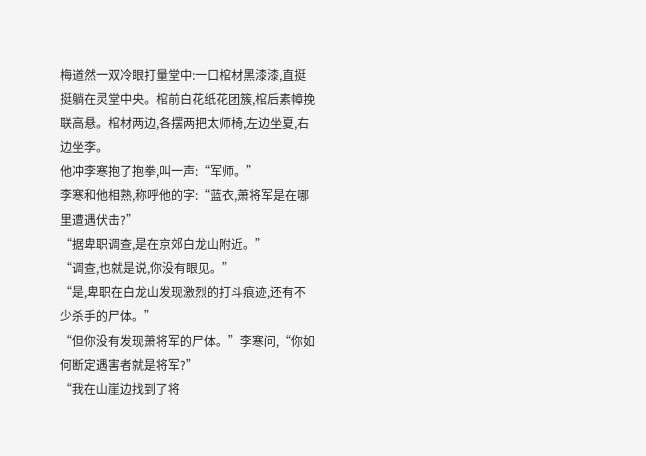梅道然一双冷眼打量堂中:一口棺材黑漆漆,直挺挺躺在灵堂中央。棺前白花纸花团簇,棺后素幛挽联高悬。棺材两边,各摆两把太师椅,左边坐夏,右边坐李。
他冲李寒抱了抱拳,叫一声:“军师。”
李寒和他相熟,称呼他的字:“蓝衣,萧将军是在哪里遭遇伏击?”
“据卑职调查,是在京郊白龙山附近。”
“调查,也就是说,你没有眼见。”
“是,卑职在白龙山发现激烈的打斗痕迹,还有不少杀手的尸体。”
“但你没有发现萧将军的尸体。”李寒问,“你如何断定遇害者就是将军?”
“我在山崖边找到了将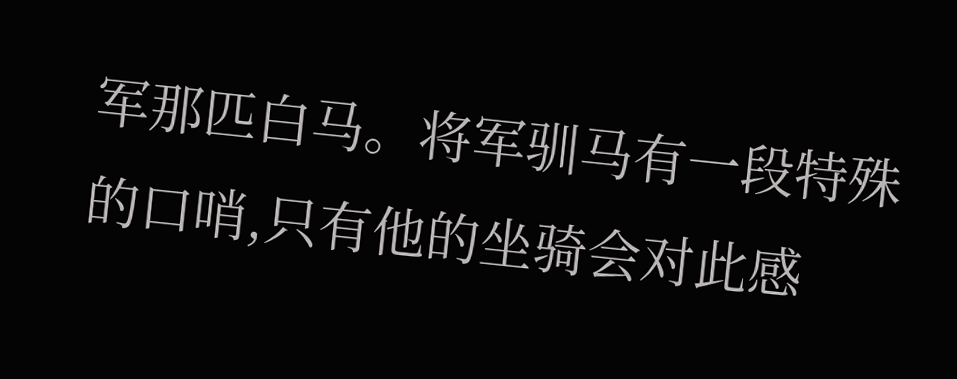军那匹白马。将军驯马有一段特殊的口哨,只有他的坐骑会对此感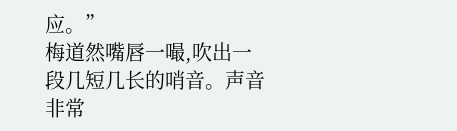应。”
梅道然嘴唇一嘬,吹出一段几短几长的哨音。声音非常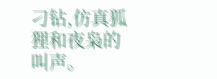刁钻,仿真狐狸和夜枭的叫声。